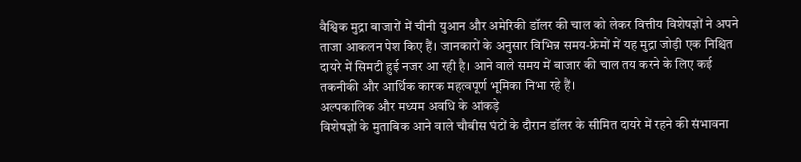वैश्विक मुद्रा बाजारों में चीनी युआन और अमेरिकी डॉलर की चाल को लेकर वित्तीय विशेषज्ञों ने अपने ताजा आकलन पेश किए हैं। जानकारों के अनुसार विभिन्न समय-फ्रेमों में यह मुद्रा जोड़ी एक निश्चित दायरे में सिमटी हुई नजर आ रही है। आने वाले समय में बाजार की चाल तय करने के लिए कई तकनीकी और आर्थिक कारक महत्वपूर्ण भूमिका निभा रहे हैं।
अल्पकालिक और मध्यम अवधि के आंकड़े
विशेषज्ञों के मुताबिक आने वाले चौबीस घंटों के दौरान डॉलर के सीमित दायरे में रहने की संभावना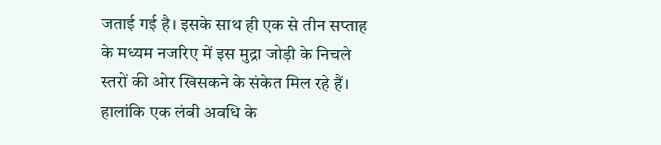जताई गई है। इसके साथ ही एक से तीन सप्ताह के मध्यम नजरिए में इस मुद्रा जोड़ी के निचले स्तरों की ओर खिसकने के संकेत मिल रहे हैं। हालांकि एक लंबी अवधि के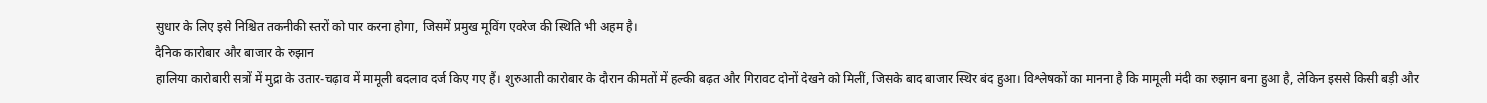सुधार के लिए इसे निश्चित तकनीकी स्तरों को पार करना होगा, जिसमें प्रमुख मूविंग एवरेज की स्थिति भी अहम है।
दैनिक कारोबार और बाजार के रुझान
हालिया कारोबारी सत्रों में मुद्रा के उतार-चढ़ाव में मामूली बदलाव दर्ज किए गए हैं। शुरुआती कारोबार के दौरान कीमतों में हल्की बढ़त और गिरावट दोनों देखने को मिलीं, जिसके बाद बाजार स्थिर बंद हुआ। विश्लेषकों का मानना है कि मामूली मंदी का रुझान बना हुआ है, लेकिन इससे किसी बड़ी और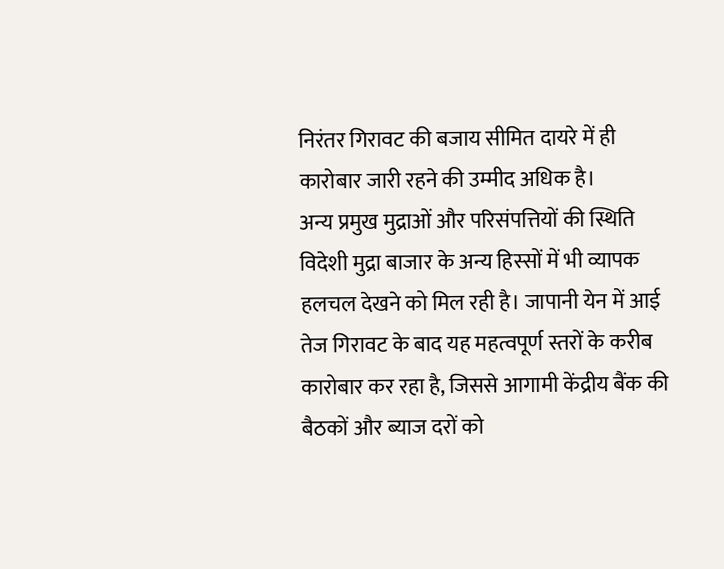निरंतर गिरावट की बजाय सीमित दायरे में ही कारोबार जारी रहने की उम्मीद अधिक है।
अन्य प्रमुख मुद्राओं और परिसंपत्तियों की स्थिति
विदेशी मुद्रा बाजार के अन्य हिस्सों में भी व्यापक हलचल देखने को मिल रही है। जापानी येन में आई तेज गिरावट के बाद यह महत्वपूर्ण स्तरों के करीब कारोबार कर रहा है, जिससे आगामी केंद्रीय बैंक की बैठकों और ब्याज दरों को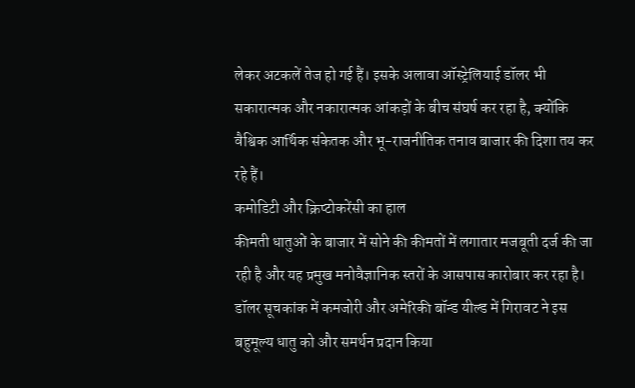लेकर अटकलें तेज हो गई हैं। इसके अलावा ऑस्ट्रेलियाई डॉलर भी सकारात्मक और नकारात्मक आंकड़ों के बीच संघर्ष कर रहा है, क्योंकि वैश्विक आर्थिक संकेतक और भू-राजनीतिक तनाव बाजार की दिशा तय कर रहे हैं।
कमोडिटी और क्रिप्टोकरेंसी का हाल
कीमती धातुओं के बाजार में सोने की कीमतों में लगातार मजबूती दर्ज की जा रही है और यह प्रमुख मनोवैज्ञानिक स्तरों के आसपास कारोबार कर रहा है। डॉलर सूचकांक में कमजोरी और अमेरिकी बॉन्ड यील्ड में गिरावट ने इस बहुमूल्य धातु को और समर्थन प्रदान किया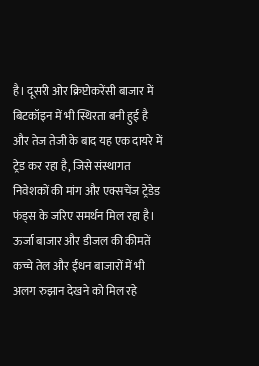है। दूसरी ओर क्रिप्टोकरेंसी बाजार में बिटकॉइन में भी स्थिरता बनी हुई है और तेज तेजी के बाद यह एक दायरे में ट्रेड कर रहा है, जिसे संस्थागत निवेशकों की मांग और एक्सचेंज ट्रेडेड फंड्स के जरिए समर्थन मिल रहा है।
ऊर्जा बाजार और डीजल की कीमतें
कच्चे तेल और ईंधन बाजारों में भी अलग रुझान देखने को मिल रहे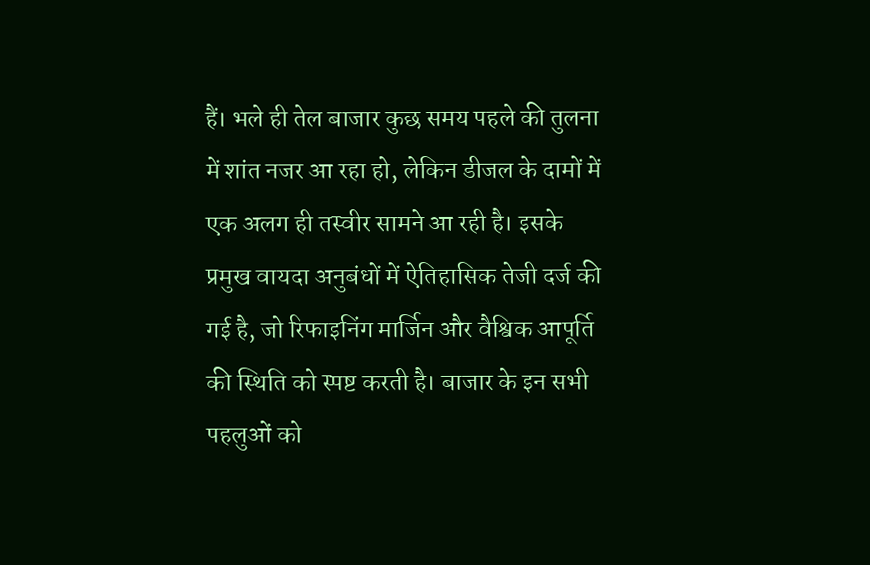हैं। भले ही तेल बाजार कुछ समय पहले की तुलना में शांत नजर आ रहा हो, लेकिन डीजल के दामों में एक अलग ही तस्वीर सामने आ रही है। इसके प्रमुख वायदा अनुबंधों में ऐतिहासिक तेजी दर्ज की गई है, जो रिफाइनिंग मार्जिन और वैश्विक आपूर्ति की स्थिति को स्पष्ट करती है। बाजार के इन सभी पहलुओं को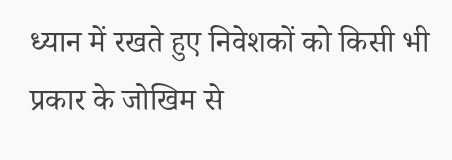ध्यान में रखते हुए निवेशकों को किसी भी प्रकार के जोखिम से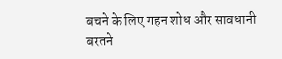बचने के लिए गहन शोध और सावधानी बरतने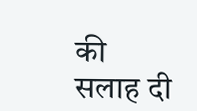की सलाह दी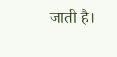जाती है।